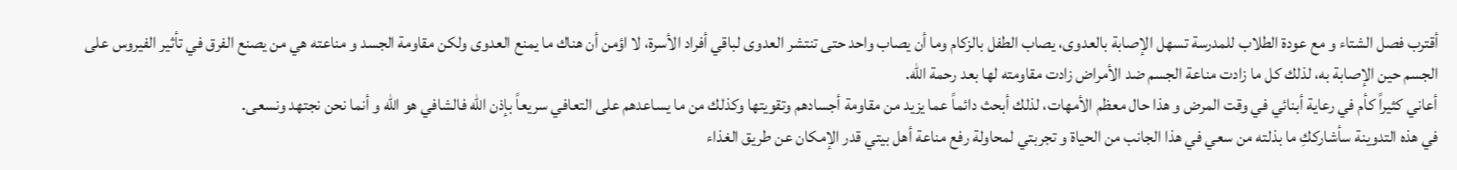أقترب فصل الشتاء و مع عودة الطلاب للمدرسة تسهل الإصابة بالعدوى، يصاب الطفل بالزكام وما أن يصاب واحد حتى تنتشر العدوى لباقي أفراد الأسرة، لا اؤمن أن هناك ما يمنع العدوى ولكن مقاومة الجسد و مناعته هي من يصنع الفرق في تأثير الفيروس على الجسم حين الإصابة به، لذلك كل ما زادت مناعة الجسم ضد الأمراض زادت مقاومته لها بعد رحمة الله.
أعاني كثيراً كأم في رعاية أبنائي في وقت المرض و هذا حال معظم الأمهات، لذلك أبحث دائماً عما يزيد من مقاومة أجسادهم وتقويتها وكذلك من ما يساعدهم على التعافي سريعاً بإذن الله فالشافي هو الله و أنما نحن نجتهد ونسعى.
في هذه التدوينة سأشارككِ ما بذلته من سعي في هذا الجانب من الحياة و تجربتي لمحاولة رفع مناعة أهل بيتي قدر الإمكان عن طريق الغذاء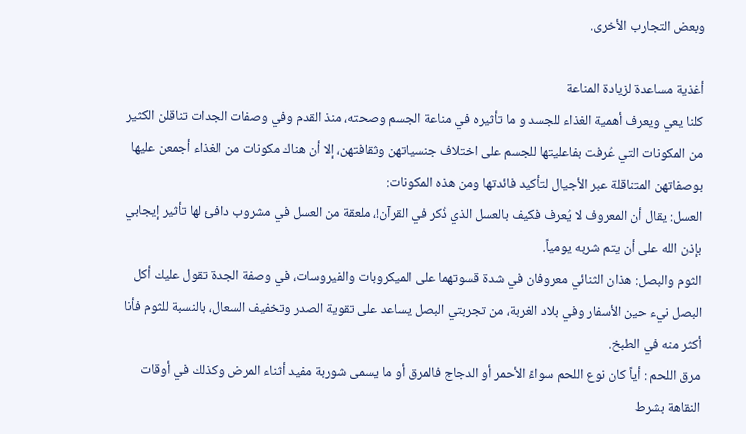وبعض التجارب الأخرى.

أغذية مساعدة لزيادة المناعة
كلنا يعي ويعرف أهمية الغذاء للجسد و ما تأثيره في مناعة الجسم وصحته، منذ القدم وفي وصفات الجدات تناقلن الكثير من المكونات التي عُرفت بفاعليتها للجسم على اختلاف جنسياتهن وثقافتهن، إلا أن هناك مكونات من الغذاء أجمعن عليها بوصفاتهن المتناقلة عبر الأجيال لتأكيد فائدتها ومن هذه المكونات:
العسل: يقال أن المعروف لا يُعرف فكيف بالعسل الذي ذُكر في القرآن!، ملعقة من العسل في مشروب دافئ لها تأثير إيجابي بإذن الله على أن يتم شربه يومياً.
الثوم والبصل: هذان الثنائي معروفان في شدة قسوتهما على الميكروبات والفيروسات، في وصفة الجدة تقول عليك أكل البصل نيء حين الأسفار وفي بلاد الغربة، من تجربتي البصل يساعد على تقوية الصدر وتخفيف السعال، بالنسبة للثوم فأنا أكثر منه في الطبخ.
مرق اللحم : أياً كان نوع اللحم سواءً الأحمر أو الدجاج فالمرق أو ما يسمى شوربة مفيد أثناء المرض وكذلك في أوقات النقاهة بشرط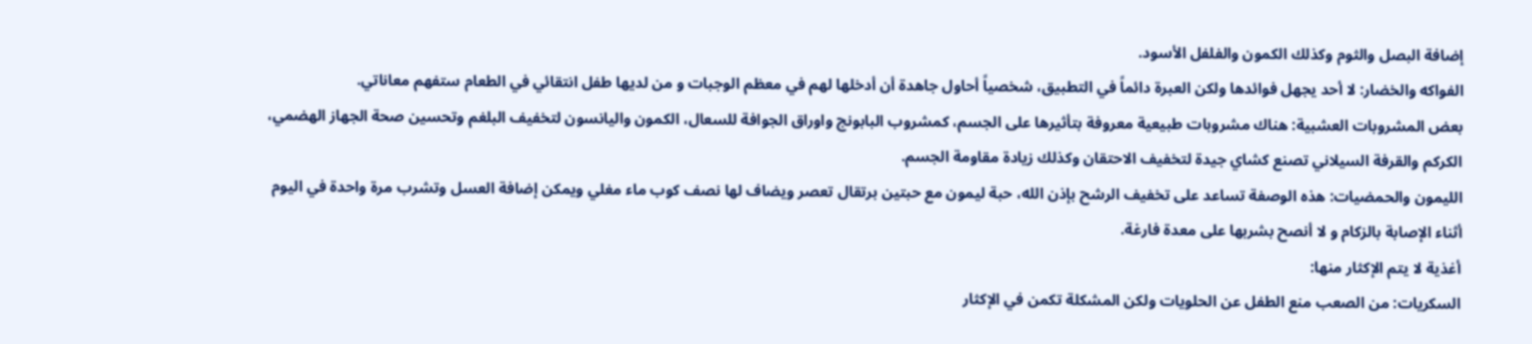إضافة البصل والثوم وكذلك الكمون والفلفل الأسود.
الفواكه والخضار: لا أحد يجهل فوائدها ولكن العبرة دائماً في التطبيق، شخصياً أحاول جاهدة أن أدخلها لهم في معظم الوجبات و من لديها طفل انتقائي في الطعام ستفهم معاناتي.
بعض المشروبات العشبية: هناك مشروبات طبيعية معروفة بتأثيرها على الجسم، كمشروب البابونج واوراق الجوافة للسعال، الكمون واليانسون لتخفيف البلغم وتحسين صحة الجهاز الهضمي، الكركم والقرفة السيلاني تصنع كشاي جيدة لتخفيف الاحتقان وكذلك زيادة مقاومة الجسم.
الليمون والحمضيات: هذه الوصفة تساعد على تخفيف الرشح بإذن الله، حبة ليمون مع حبتين برتقال تعصر ويضاف لها نصف كوب ماء مغلي ويمكن إضافة العسل وتشرب مرة واحدة في اليوم أثناء الإصابة بالزكام و لا أنصح بشربها على معدة فارغة.
أغذية لا يتم الإكثار منها:
السكريات: من الصعب منع الطفل عن الحلويات ولكن المشكلة تكمن في الإكثار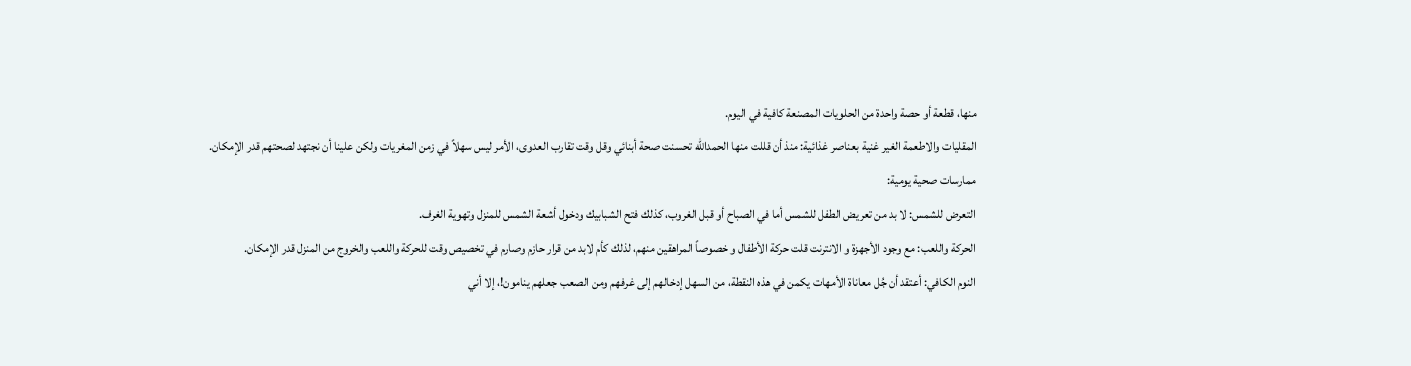منها، قطعة أو حصة واحدة من الحلويات المصنعة كافية في اليوم.
المقليات والاطعمة الغير غنية بعناصر غذائية: منذ أن قللت منها الحمدالله تحسنت صحة أبنائي وقل وقت تقارب العدوى، الأمر ليس سهلاً في زمن المغريات ولكن علينا أن نجتهد لصحتهم قدر الإمكان.
ممارسات صحية يومية:
التعرض للشمس: لا بد من تعريض الطفل للشمس أما في الصباح أو قبل الغروب، كذلك فتح الشبابيك ودخول أشعة الشمس للمنزل وتهوية الغرف.
الحركة واللعب: مع وجود الأجهزة و الانترنت قلت حركة الأطفال و خصوصاً المراهقين منهم، لذلك كأم لابد من قرار حازم وصارم في تخصيص وقت للحركة واللعب والخروج من المنزل قدر الإمكان.
النوم الكافي: أعتقد أن جُل معاناة الأمهات يكمن في هذه النقطة، من السهل إدخالهم إلى غرفهم ومن الصعب جعلهم ينامون!، إلا أني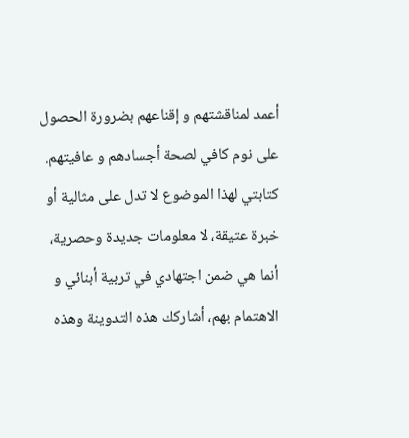أعمد لمناقشتهم و إقناعهم بضرورة الحصول على نوم كافي لصحة أجسادهم و عافيتهم.
كتابتي لهذا الموضوع لا تدل على مثالية أو خبرة عتيقة، لا معلومات جديدة وحصرية، أنما هي ضمن اجتهادي في تربية أبنائي و الاهتمام بهم، أشاركك هذه التدوينة وهذه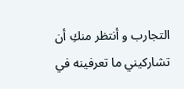التجارب و أنتظر منكِ أن تشاركيني ما تعرفينه في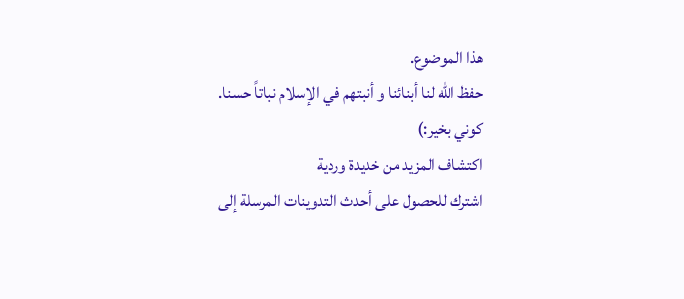هذا الموضوع.
حفظ الله لنا أبنائنا و أنبتهم في الإسلام نباتاً حسنا.
كوني بخير:)
اكتشاف المزيد من خديدة وردية
اشترك للحصول على أحدث التدوينات المرسلة إلى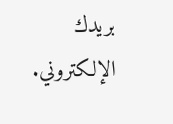بريدك الإلكتروني.